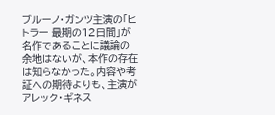ブルーノ・ガンツ主演の「ヒトラー 最期の12日間」が名作であることに議論の余地はないが、本作の存在は知らなかった。内容や考証への期待よりも、主演がアレック・ギネス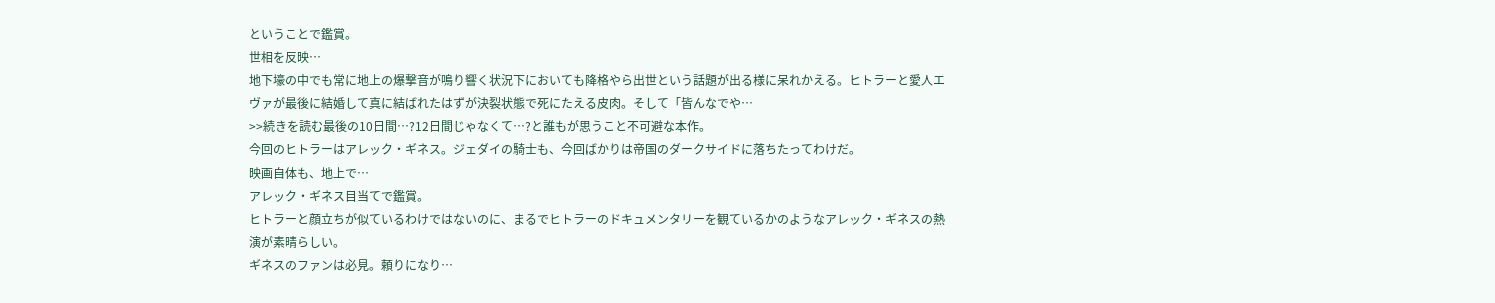ということで鑑賞。
世相を反映…
地下壕の中でも常に地上の爆撃音が鳴り響く状況下においても降格やら出世という話題が出る様に呆れかえる。ヒトラーと愛人エヴァが最後に結婚して真に結ばれたはずが決裂状態で死にたえる皮肉。そして「皆んなでや…
>>続きを読む最後の10日間…?12日間じゃなくて…?と誰もが思うこと不可避な本作。
今回のヒトラーはアレック・ギネス。ジェダイの騎士も、今回ばかりは帝国のダークサイドに落ちたってわけだ。
映画自体も、地上で…
アレック・ギネス目当てで鑑賞。
ヒトラーと顔立ちが似ているわけではないのに、まるでヒトラーのドキュメンタリーを観ているかのようなアレック・ギネスの熱演が素晴らしい。
ギネスのファンは必見。頼りになり…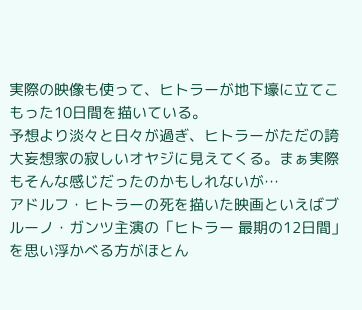実際の映像も使って、ヒトラーが地下壕に立てこもった10日間を描いている。
予想より淡々と日々が過ぎ、ヒトラーがただの誇大妄想家の寂しいオヤジに見えてくる。まぁ実際もそんな感じだったのかもしれないが…
アドルフ・ヒトラーの死を描いた映画といえばブルーノ・ガンツ主演の「ヒトラー 最期の12日間」を思い浮かべる方がほとん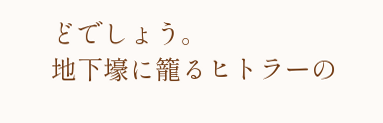どでしょう。
地下壕に籠るヒトラーの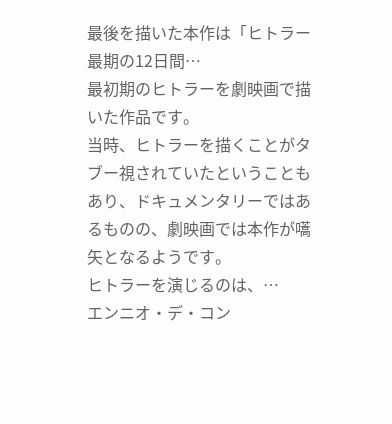最後を描いた本作は「ヒトラー 最期の12日間…
最初期のヒトラーを劇映画で描いた作品です。
当時、ヒトラーを描くことがタブー視されていたということもあり、ドキュメンタリーではあるものの、劇映画では本作が嚆矢となるようです。
ヒトラーを演じるのは、…
エンニオ・デ・コン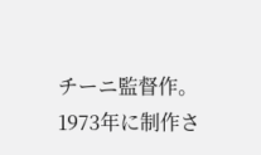チーニ監督作。
1973年に制作さ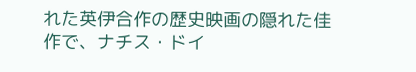れた英伊合作の歴史映画の隠れた佳作で、ナチス・ドイ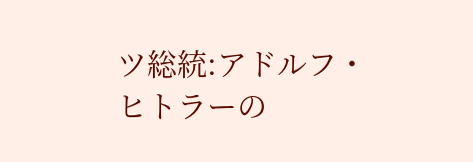ツ総統:アドルフ・ヒトラーの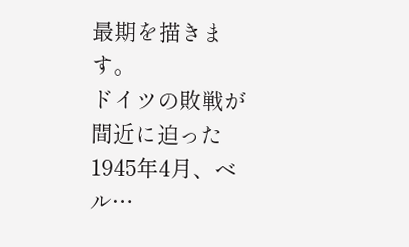最期を描きます。
ドイツの敗戦が間近に迫った1945年4月、ベル…